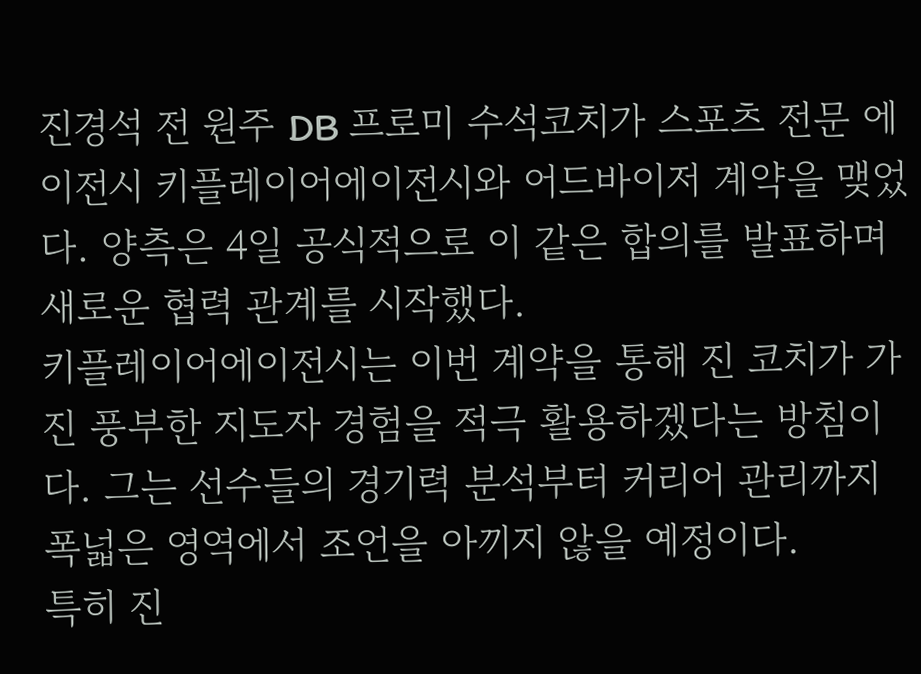진경석 전 원주 DB 프로미 수석코치가 스포츠 전문 에이전시 키플레이어에이전시와 어드바이저 계약을 맺었다. 양측은 4일 공식적으로 이 같은 합의를 발표하며 새로운 협력 관계를 시작했다.
키플레이어에이전시는 이번 계약을 통해 진 코치가 가진 풍부한 지도자 경험을 적극 활용하겠다는 방침이다. 그는 선수들의 경기력 분석부터 커리어 관리까지 폭넓은 영역에서 조언을 아끼지 않을 예정이다.
특히 진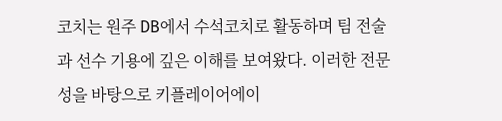코치는 원주 DB에서 수석코치로 활동하며 팀 전술과 선수 기용에 깊은 이해를 보여왔다. 이러한 전문성을 바탕으로 키플레이어에이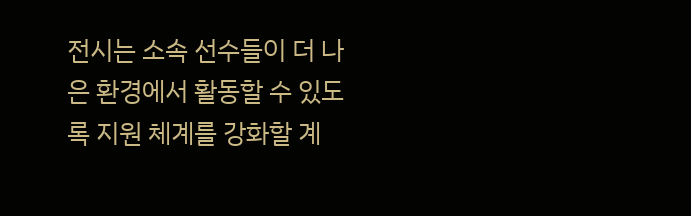전시는 소속 선수들이 더 나은 환경에서 활동할 수 있도록 지원 체계를 강화할 계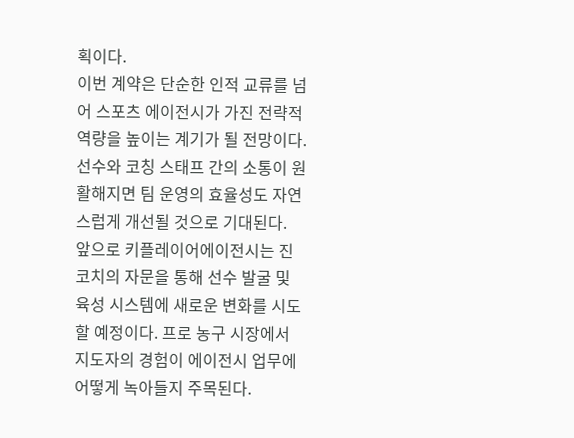획이다.
이번 계약은 단순한 인적 교류를 넘어 스포츠 에이전시가 가진 전략적 역량을 높이는 계기가 될 전망이다. 선수와 코칭 스태프 간의 소통이 원활해지면 팀 운영의 효율성도 자연스럽게 개선될 것으로 기대된다.
앞으로 키플레이어에이전시는 진 코치의 자문을 통해 선수 발굴 및 육성 시스템에 새로운 변화를 시도할 예정이다. 프로 농구 시장에서 지도자의 경험이 에이전시 업무에 어떻게 녹아들지 주목된다.